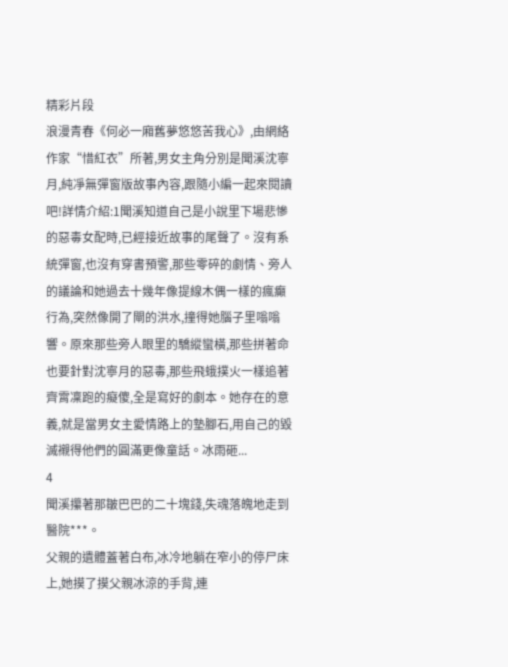精彩片段
浪漫青春《何必一廂舊夢悠悠苦我心》,由網絡作家“惜紅衣”所著,男女主角分別是聞溪沈寧月,純凈無彈窗版故事內容,跟隨小編一起來閱讀吧!詳情介紹:1聞溪知道自己是小說里下場悲慘的惡毒女配時,已經接近故事的尾聲了。沒有系統彈窗,也沒有穿書預警,那些零碎的劇情、旁人的議論和她過去十幾年像提線木偶一樣的瘋癲行為,突然像開了閘的洪水,撞得她腦子里嗡嗡響。原來那些旁人眼里的驕縱蠻橫,那些拼著命也要針對沈寧月的惡毒,那些飛蛾撲火一樣追著齊霄凜跑的癡傻,全是寫好的劇本。她存在的意義,就是當男女主愛情路上的墊腳石,用自己的毀滅襯得他們的圓滿更像童話。冰雨砸...
4
聞溪攥著那皺巴巴的二十塊錢,失魂落魄地走到醫院***。
父親的遺體蓋著白布,冰冷地躺在窄小的停尸床上,她摸了摸父親冰涼的手背,連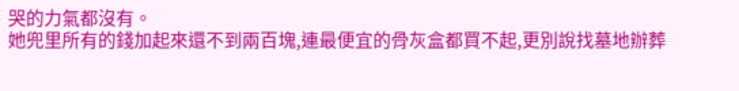哭的力氣都沒有。
她兜里所有的錢加起來還不到兩百塊,連最便宜的骨灰盒都買不起,更別說找墓地辦葬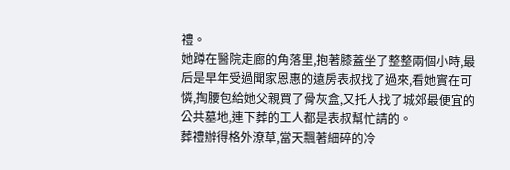禮。
她蹲在醫院走廊的角落里,抱著膝蓋坐了整整兩個小時,最后是早年受過聞家恩惠的遠房表叔找了過來,看她實在可憐,掏腰包給她父親買了骨灰盒,又托人找了城郊最便宜的公共墓地,連下葬的工人都是表叔幫忙請的。
葬禮辦得格外潦草,當天飄著細碎的冷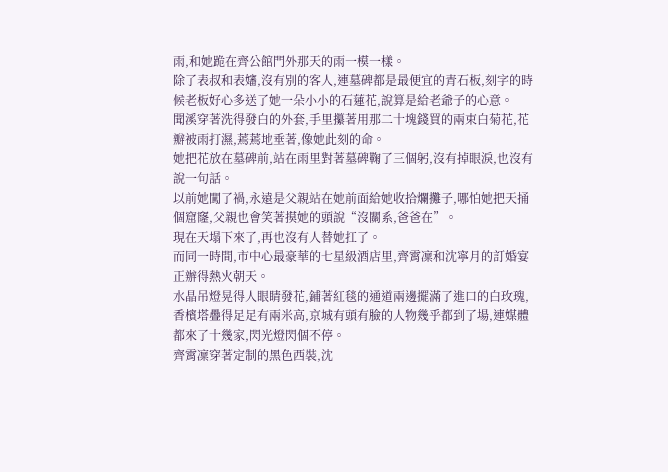雨,和她跪在齊公館門外那天的雨一模一樣。
除了表叔和表嬸,沒有別的客人,連墓碑都是最便宜的青石板,刻字的時候老板好心多送了她一朵小小的石蓮花,說算是給老爺子的心意。
聞溪穿著洗得發白的外套,手里攥著用那二十塊錢買的兩束白菊花,花瓣被雨打濕,蔫蔫地垂著,像她此刻的命。
她把花放在墓碑前,站在雨里對著墓碑鞠了三個躬,沒有掉眼淚,也沒有說一句話。
以前她闖了禍,永遠是父親站在她前面給她收拾爛攤子,哪怕她把天捅個窟窿,父親也會笑著摸她的頭說“沒關系,爸爸在”。
現在天塌下來了,再也沒有人替她扛了。
而同一時間,市中心最豪華的七星級酒店里,齊霄凜和沈寧月的訂婚宴正辦得熱火朝天。
水晶吊燈晃得人眼睛發花,鋪著紅毯的通道兩邊擺滿了進口的白玫瑰,香檳塔疊得足足有兩米高,京城有頭有臉的人物幾乎都到了場,連媒體都來了十幾家,閃光燈閃個不停。
齊霄凜穿著定制的黑色西裝,沈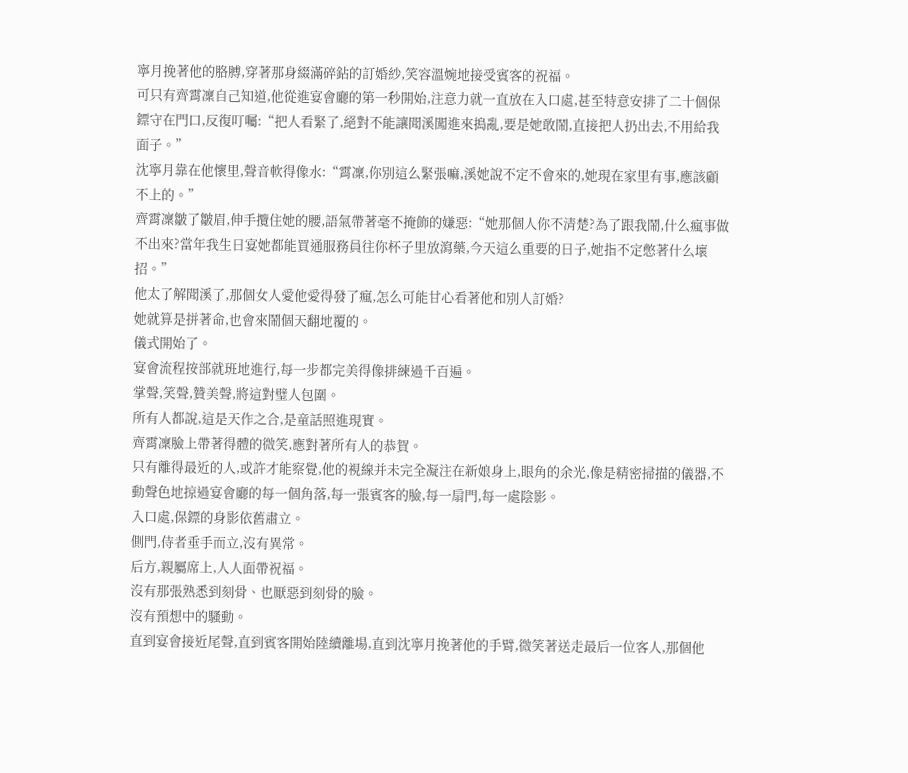寧月挽著他的胳膊,穿著那身綴滿碎鉆的訂婚紗,笑容溫婉地接受賓客的祝福。
可只有齊霄凜自己知道,他從進宴會廳的第一秒開始,注意力就一直放在入口處,甚至特意安排了二十個保鏢守在門口,反復叮囑:“把人看緊了,絕對不能讓聞溪闖進來搗亂,要是她敢鬧,直接把人扔出去,不用給我面子。”
沈寧月靠在他懷里,聲音軟得像水:“霄凜,你別這么緊張嘛,溪她說不定不會來的,她現在家里有事,應該顧不上的。”
齊霄凜皺了皺眉,伸手攬住她的腰,語氣帶著毫不掩飾的嫌惡:“她那個人你不清楚?為了跟我鬧,什么瘋事做不出來?當年我生日宴她都能買通服務員往你杯子里放瀉藥,今天這么重要的日子,她指不定憋著什么壞招。”
他太了解聞溪了,那個女人愛他愛得發了瘋,怎么可能甘心看著他和別人訂婚?
她就算是拼著命,也會來鬧個天翻地覆的。
儀式開始了。
宴會流程按部就班地進行,每一步都完美得像排練過千百遍。
掌聲,笑聲,贊美聲,將這對璧人包圍。
所有人都說,這是天作之合,是童話照進現實。
齊霄凜臉上帶著得體的微笑,應對著所有人的恭賀。
只有離得最近的人,或許才能察覺,他的視線并未完全凝注在新娘身上,眼角的余光,像是精密掃描的儀器,不動聲色地掠過宴會廳的每一個角落,每一張賓客的臉,每一扇門,每一處陰影。
入口處,保鏢的身影依舊肅立。
側門,侍者垂手而立,沒有異常。
后方,親屬席上,人人面帶祝福。
沒有那張熟悉到刻骨、也厭惡到刻骨的臉。
沒有預想中的騷動。
直到宴會接近尾聲,直到賓客開始陸續離場,直到沈寧月挽著他的手臂,微笑著送走最后一位客人,那個他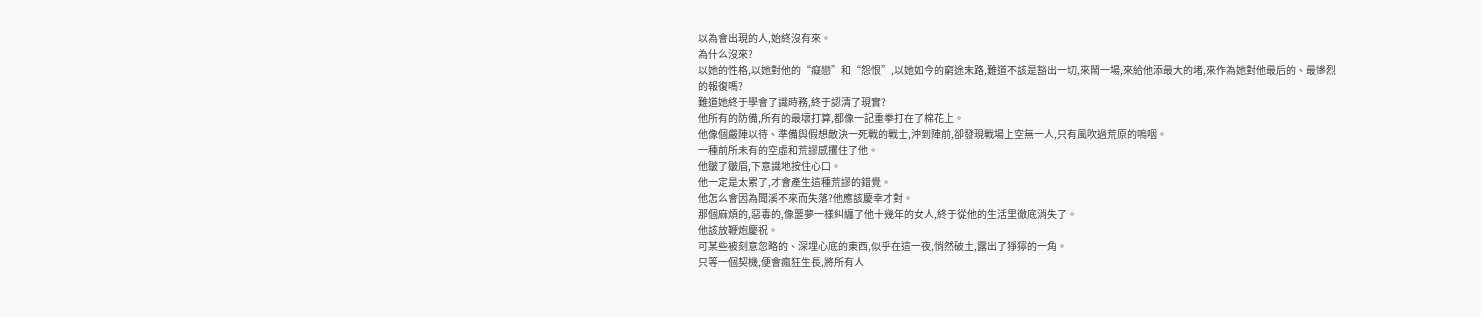以為會出現的人,始終沒有來。
為什么沒來?
以她的性格,以她對他的“癡戀”和“怨恨”,以她如今的窮途末路,難道不該是豁出一切,來鬧一場,來給他添最大的堵,來作為她對他最后的、最慘烈的報復嗎?
難道她終于學會了識時務,終于認清了現實?
他所有的防備,所有的最壞打算,都像一記重拳打在了棉花上。
他像個嚴陣以待、準備與假想敵決一死戰的戰士,沖到陣前,卻發現戰場上空無一人,只有風吹過荒原的嗚咽。
一種前所未有的空虛和荒謬感攫住了他。
他皺了皺眉,下意識地按住心口。
他一定是太累了,才會產生這種荒謬的錯覺。
他怎么會因為聞溪不來而失落?他應該慶幸才對。
那個麻煩的,惡毒的,像噩夢一樣糾纏了他十幾年的女人,終于從他的生活里徹底消失了。
他該放鞭炮慶祝。
可某些被刻意忽略的、深埋心底的東西,似乎在這一夜,悄然破土,露出了猙獰的一角。
只等一個契機,便會瘋狂生長,將所有人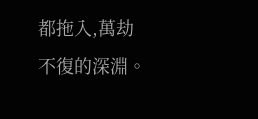都拖入,萬劫不復的深淵。